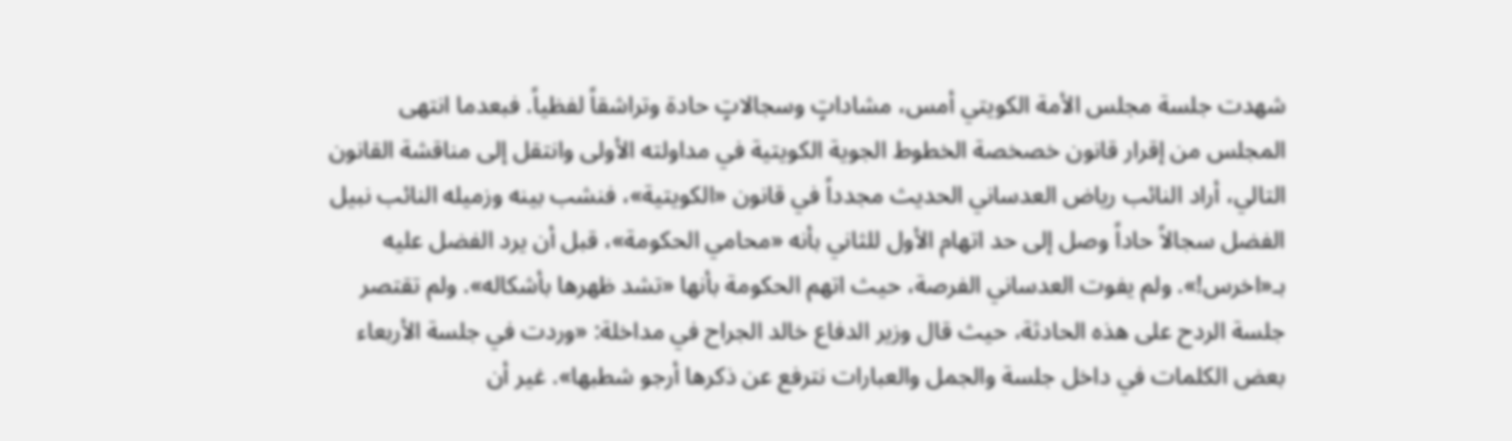شهدت جلسة مجلس الأمة الكويتي أمس، مشاداتٍ وسجالاتٍ حادة وتراشقاً لفظياً. فبعدما انتهى المجلس من إقرار قانون خصخصة الخطوط الجوية الكويتية في مداولته الأولى وانتقل إلى مناقشة القانون التالي، أراد النائب رياض العدساني الحديث مجدداً في قانون «الكويتية»، فنشب بينه وزميله النائب نبيل الفضل سجالاً حاداً وصل إلى حد اتهام الأول للثاني بأنه «محامي الحكومة»، قبل أن يرد الفضل عليه بـ«اخرس!». ولم يفوت العدساني الفرصة، حيث اتهم الحكومة بأنها «تشد ظهرها بأشكاله». ولم تقتصر جلسة الردح على هذه الحادثة، حيث قال وزير الدفاع خالد الجراح في مداخلة: «وردت في جلسة الأربعاء بعض الكلمات في داخل جلسة والجمل والعبارات نترفع عن ذكرها أرجو شطبها». غير أن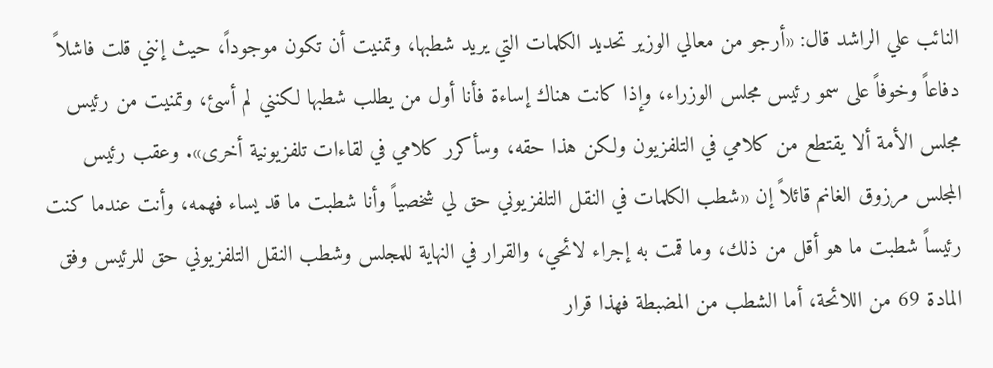النائب علي الراشد قال: «أرجو من معالي الوزير تحديد الكلمات التي يريد شطبها، وتمنيت أن تكون موجوداً، حيث إنني قلت فاشلاً دفاعاً وخوفاً على سمو رئيس مجلس الوزراء، وإذا كانت هناك إساءة فأنا أول من يطلب شطبها لكنني لم أسئ، وتمنيت من رئيس مجلس الأمة ألا يقتطع من كلامي في التلفزيون ولكن هذا حقه، وسأكرر كلامي في لقاءات تلفزيونية أخرى». وعقب رئيس المجلس مرزوق الغانم قائلاً إن «شطب الكلمات في النقل التلفزيوني حق لي شخصياً وأنا شطبت ما قد يساء فهمه، وأنت عندما كنت رئيساً شطبت ما هو أقل من ذلك، وما قمت به إجراء لائحي، والقرار في النهاية للمجلس وشطب النقل التلفزيوني حق للرئيس وفق المادة 69 من اللائحة، أما الشطب من المضبطة فهذا قرار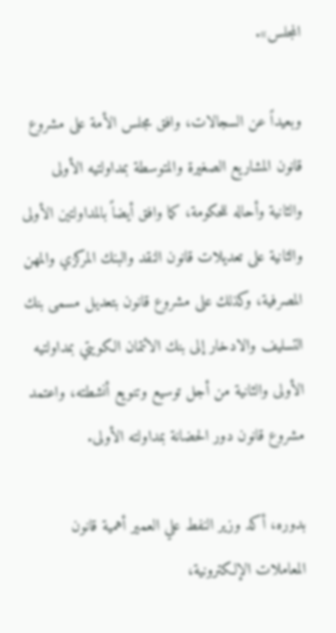المجلس».

وبعيداً عن السجالات، وافق مجلس الأمة على مشروع قانون المشاريع الصغيرة والمتوسطة بمداولتيه الأولى والثانية وأحاله للحكومة، كما وافق أيضاً بالمداولتين الأولى والثانية على تعديلات قانون النقد والبنك المركزي والمهن المصرفية، وكذلك على مشروع قانون بتعديل مسمى بنك التسليف والادخار إلى بنك الائتمان الكويتي بمداولتيه الأولى والثانية من أجل توسيع وتنويع أنشطته، واعتمد مشروع قانون دور الحضانة بمداولته الأولى.

بدوره، أكد وزير النفط علي العمير أهمية قانون المعاملات الإلكترونية،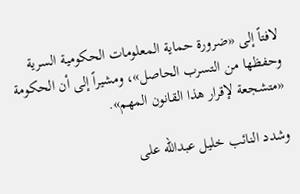لافتاً إلى «ضرورة حماية المعلومات الحكومية السرية وحفظها من التسرب الحاصل»، ومشيراً إلى أن الحكومة «متشجعة لإقرار هذا القانون المهم».

وشدد النائب خليل عبدالله على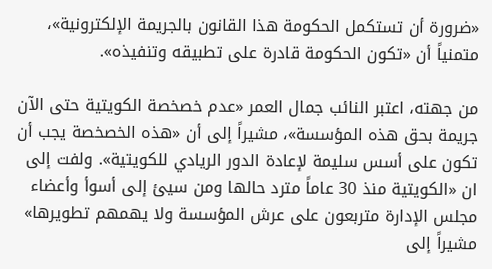«ضرورة أن تستكمل الحكومة هذا القانون بالجريمة الإلكترونية»، متمنياً أن «تكون الحكومة قادرة على تطبيقه وتنفيذه».

من جهته، اعتبر النائب جمال العمر «عدم خصخصة الكويتية حتى الآن جريمة بحق هذه المؤسسة»، مشيراً إلى أن «هذه الخصخصة يجب أن تكون على أسس سليمة لإعادة الدور الريادي للكويتية». ولفت إلى ان «الكويتية منذ 30 عاماً مترد حالها ومن سيئ إلى أسوأ وأعضاء مجلس الإدارة متربعون على عرش المؤسسة ولا يهمهم تطويرها» مشيراً إلى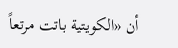أن «الكويتية باتت مرتعاً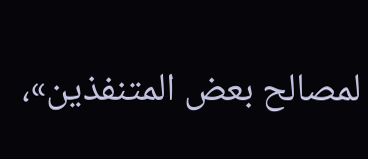لمصالح بعض المتنفذين»،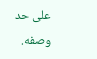على حد وصفه.